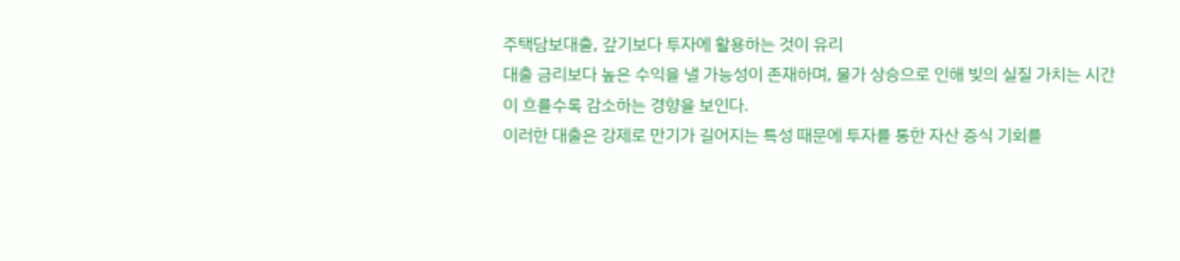주택담보대출, 갚기보다 투자에 활용하는 것이 유리
대출 금리보다 높은 수익을 낼 가능성이 존재하며, 물가 상승으로 인해 빚의 실질 가치는 시간이 흐를수록 감소하는 경향을 보인다.
이러한 대출은 강제로 만기가 길어지는 특성 때문에 투자를 통한 자산 증식 기회를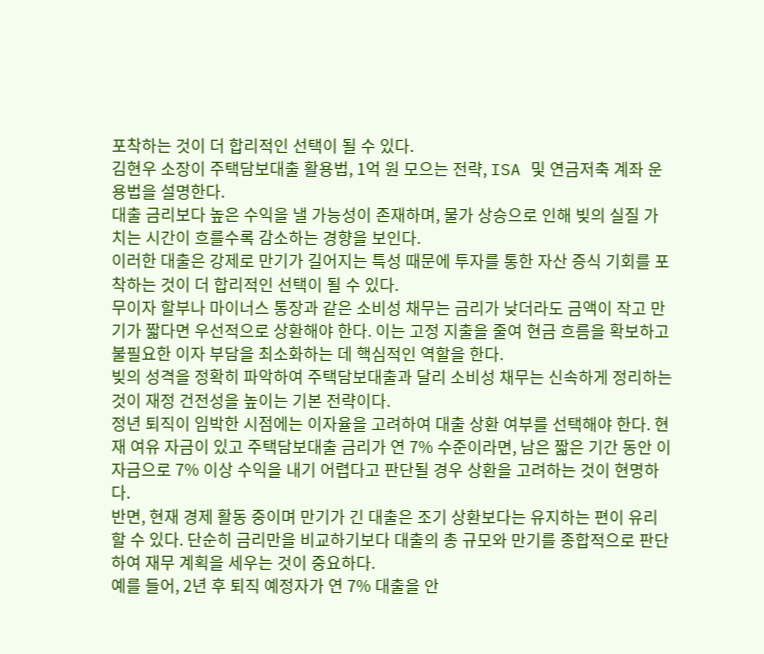포착하는 것이 더 합리적인 선택이 될 수 있다.
김현우 소장이 주택담보대출 활용법, 1억 원 모으는 전략, ISA 및 연금저축 계좌 운용법을 설명한다.
대출 금리보다 높은 수익을 낼 가능성이 존재하며, 물가 상승으로 인해 빚의 실질 가치는 시간이 흐를수록 감소하는 경향을 보인다.
이러한 대출은 강제로 만기가 길어지는 특성 때문에 투자를 통한 자산 증식 기회를 포착하는 것이 더 합리적인 선택이 될 수 있다.
무이자 할부나 마이너스 통장과 같은 소비성 채무는 금리가 낮더라도 금액이 작고 만기가 짧다면 우선적으로 상환해야 한다. 이는 고정 지출을 줄여 현금 흐름을 확보하고 불필요한 이자 부담을 최소화하는 데 핵심적인 역할을 한다.
빚의 성격을 정확히 파악하여 주택담보대출과 달리 소비성 채무는 신속하게 정리하는 것이 재정 건전성을 높이는 기본 전략이다.
정년 퇴직이 임박한 시점에는 이자율을 고려하여 대출 상환 여부를 선택해야 한다. 현재 여유 자금이 있고 주택담보대출 금리가 연 7% 수준이라면, 남은 짧은 기간 동안 이 자금으로 7% 이상 수익을 내기 어렵다고 판단될 경우 상환을 고려하는 것이 현명하다.
반면, 현재 경제 활동 중이며 만기가 긴 대출은 조기 상환보다는 유지하는 편이 유리할 수 있다. 단순히 금리만을 비교하기보다 대출의 총 규모와 만기를 종합적으로 판단하여 재무 계획을 세우는 것이 중요하다.
예를 들어, 2년 후 퇴직 예정자가 연 7% 대출을 안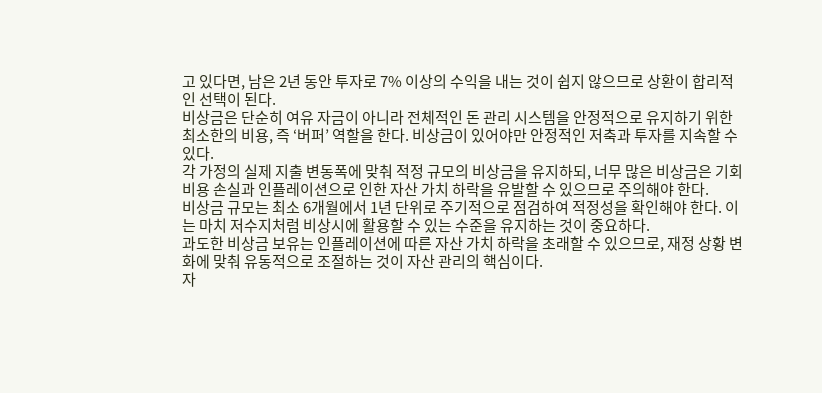고 있다면, 남은 2년 동안 투자로 7% 이상의 수익을 내는 것이 쉽지 않으므로 상환이 합리적인 선택이 된다.
비상금은 단순히 여유 자금이 아니라 전체적인 돈 관리 시스템을 안정적으로 유지하기 위한 최소한의 비용, 즉 ‘버퍼’ 역할을 한다. 비상금이 있어야만 안정적인 저축과 투자를 지속할 수 있다.
각 가정의 실제 지출 변동폭에 맞춰 적정 규모의 비상금을 유지하되, 너무 많은 비상금은 기회비용 손실과 인플레이션으로 인한 자산 가치 하락을 유발할 수 있으므로 주의해야 한다.
비상금 규모는 최소 6개월에서 1년 단위로 주기적으로 점검하여 적정성을 확인해야 한다. 이는 마치 저수지처럼 비상시에 활용할 수 있는 수준을 유지하는 것이 중요하다.
과도한 비상금 보유는 인플레이션에 따른 자산 가치 하락을 초래할 수 있으므로, 재정 상황 변화에 맞춰 유동적으로 조절하는 것이 자산 관리의 핵심이다.
자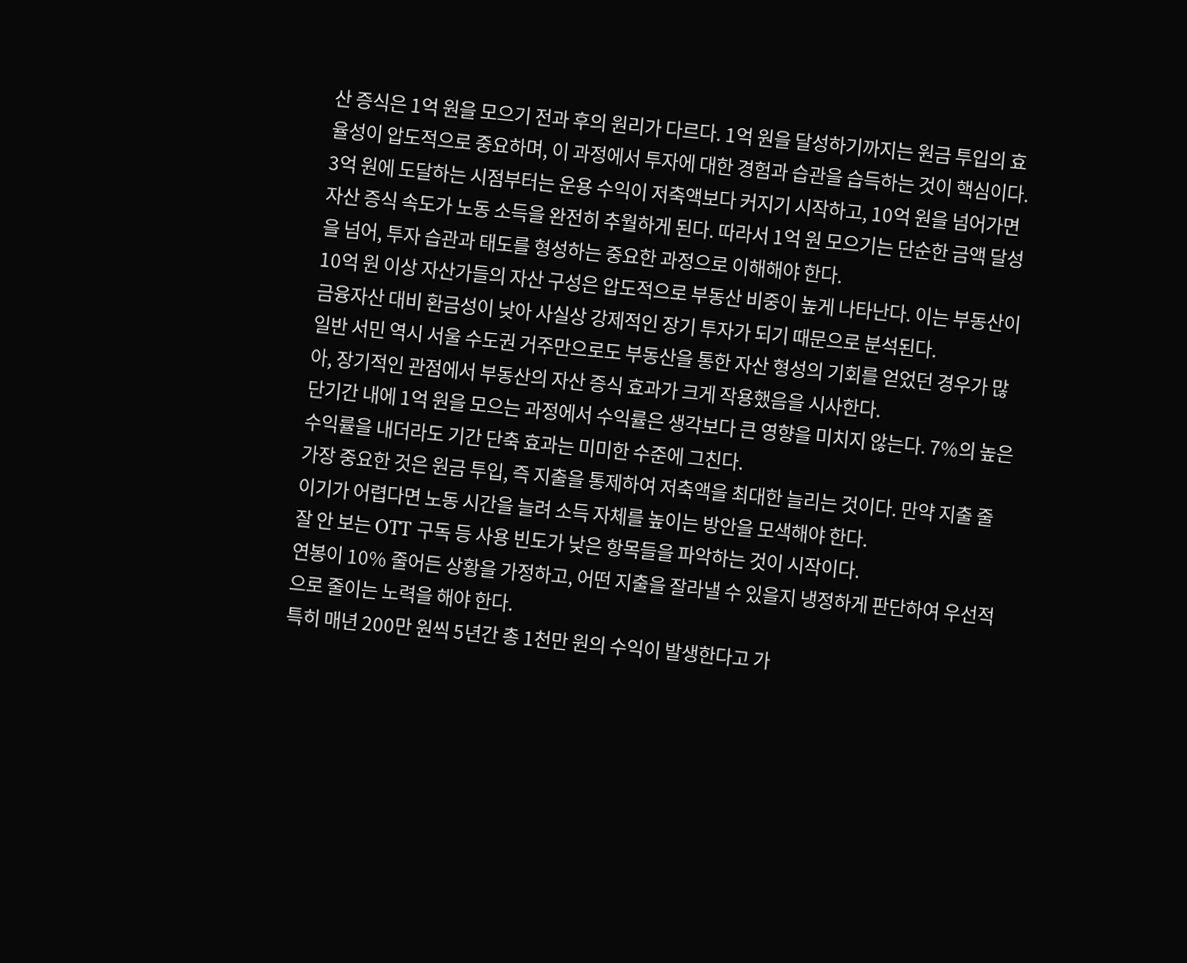산 증식은 1억 원을 모으기 전과 후의 원리가 다르다. 1억 원을 달성하기까지는 원금 투입의 효율성이 압도적으로 중요하며, 이 과정에서 투자에 대한 경험과 습관을 습득하는 것이 핵심이다.
3억 원에 도달하는 시점부터는 운용 수익이 저축액보다 커지기 시작하고, 10억 원을 넘어가면 자산 증식 속도가 노동 소득을 완전히 추월하게 된다. 따라서 1억 원 모으기는 단순한 금액 달성을 넘어, 투자 습관과 태도를 형성하는 중요한 과정으로 이해해야 한다.
10억 원 이상 자산가들의 자산 구성은 압도적으로 부동산 비중이 높게 나타난다. 이는 부동산이 금융자산 대비 환금성이 낮아 사실상 강제적인 장기 투자가 되기 때문으로 분석된다.
일반 서민 역시 서울 수도권 거주만으로도 부동산을 통한 자산 형성의 기회를 얻었던 경우가 많아, 장기적인 관점에서 부동산의 자산 증식 효과가 크게 작용했음을 시사한다.
단기간 내에 1억 원을 모으는 과정에서 수익률은 생각보다 큰 영향을 미치지 않는다. 7%의 높은 수익률을 내더라도 기간 단축 효과는 미미한 수준에 그친다.
가장 중요한 것은 원금 투입, 즉 지출을 통제하여 저축액을 최대한 늘리는 것이다. 만약 지출 줄이기가 어렵다면 노동 시간을 늘려 소득 자체를 높이는 방안을 모색해야 한다.
잘 안 보는 OTT 구독 등 사용 빈도가 낮은 항목들을 파악하는 것이 시작이다.
연봉이 10% 줄어든 상황을 가정하고, 어떤 지출을 잘라낼 수 있을지 냉정하게 판단하여 우선적으로 줄이는 노력을 해야 한다.
특히 매년 200만 원씩 5년간 총 1천만 원의 수익이 발생한다고 가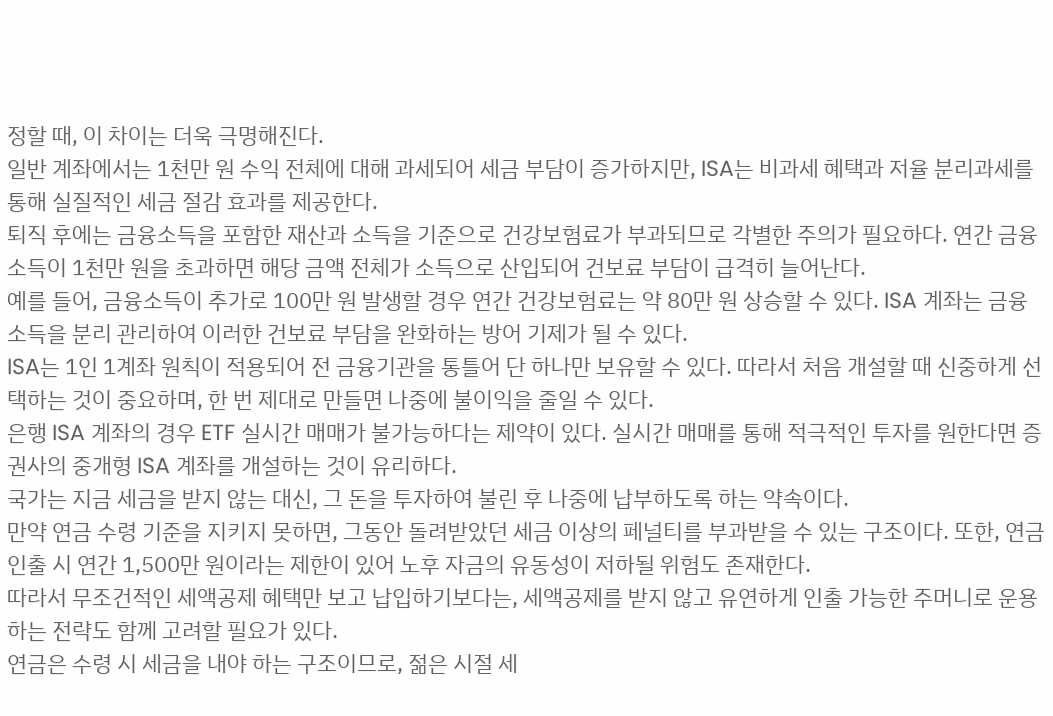정할 때, 이 차이는 더욱 극명해진다.
일반 계좌에서는 1천만 원 수익 전체에 대해 과세되어 세금 부담이 증가하지만, ISA는 비과세 혜택과 저율 분리과세를 통해 실질적인 세금 절감 효과를 제공한다.
퇴직 후에는 금융소득을 포함한 재산과 소득을 기준으로 건강보험료가 부과되므로 각별한 주의가 필요하다. 연간 금융소득이 1천만 원을 초과하면 해당 금액 전체가 소득으로 산입되어 건보료 부담이 급격히 늘어난다.
예를 들어, 금융소득이 추가로 100만 원 발생할 경우 연간 건강보험료는 약 80만 원 상승할 수 있다. ISA 계좌는 금융소득을 분리 관리하여 이러한 건보료 부담을 완화하는 방어 기제가 될 수 있다.
ISA는 1인 1계좌 원칙이 적용되어 전 금융기관을 통틀어 단 하나만 보유할 수 있다. 따라서 처음 개설할 때 신중하게 선택하는 것이 중요하며, 한 번 제대로 만들면 나중에 불이익을 줄일 수 있다.
은행 ISA 계좌의 경우 ETF 실시간 매매가 불가능하다는 제약이 있다. 실시간 매매를 통해 적극적인 투자를 원한다면 증권사의 중개형 ISA 계좌를 개설하는 것이 유리하다.
국가는 지금 세금을 받지 않는 대신, 그 돈을 투자하여 불린 후 나중에 납부하도록 하는 약속이다.
만약 연금 수령 기준을 지키지 못하면, 그동안 돌려받았던 세금 이상의 페널티를 부과받을 수 있는 구조이다. 또한, 연금 인출 시 연간 1,500만 원이라는 제한이 있어 노후 자금의 유동성이 저하될 위험도 존재한다.
따라서 무조건적인 세액공제 혜택만 보고 납입하기보다는, 세액공제를 받지 않고 유연하게 인출 가능한 주머니로 운용하는 전략도 함께 고려할 필요가 있다.
연금은 수령 시 세금을 내야 하는 구조이므로, 젊은 시절 세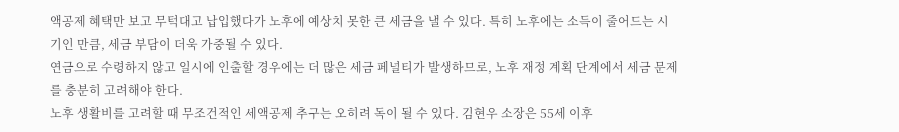액공제 혜택만 보고 무턱대고 납입했다가 노후에 예상치 못한 큰 세금을 낼 수 있다. 특히 노후에는 소득이 줄어드는 시기인 만큼, 세금 부담이 더욱 가중될 수 있다.
연금으로 수령하지 않고 일시에 인출할 경우에는 더 많은 세금 페널티가 발생하므로, 노후 재정 계획 단계에서 세금 문제를 충분히 고려해야 한다.
노후 생활비를 고려할 때 무조건적인 세액공제 추구는 오히려 독이 될 수 있다. 김현우 소장은 55세 이후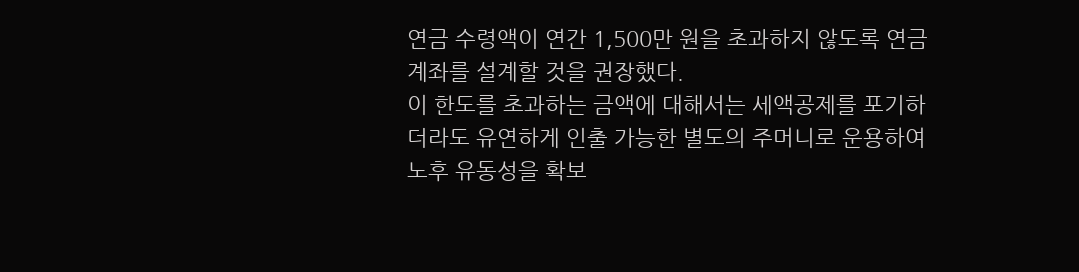연금 수령액이 연간 1,500만 원을 초과하지 않도록 연금 계좌를 설계할 것을 권장했다.
이 한도를 초과하는 금액에 대해서는 세액공제를 포기하더라도 유연하게 인출 가능한 별도의 주머니로 운용하여 노후 유동성을 확보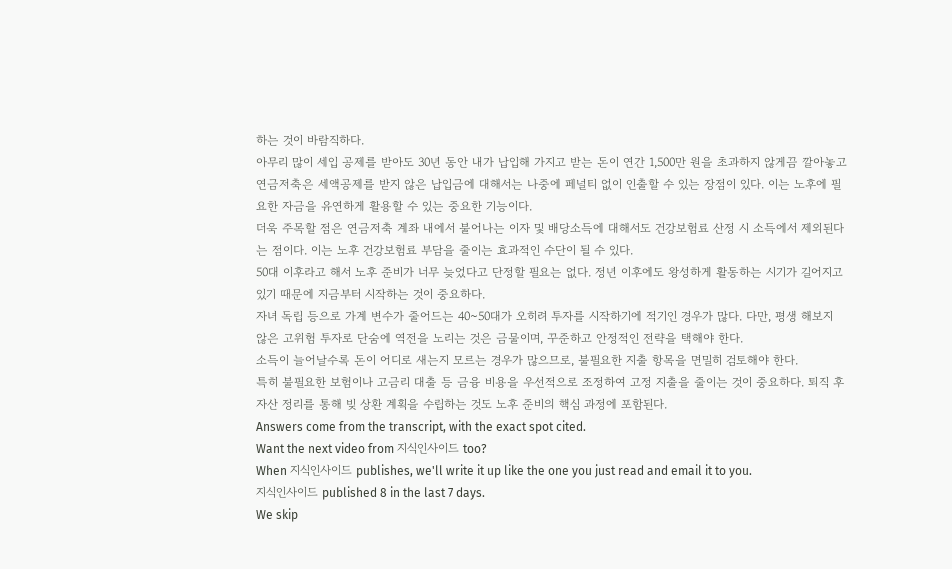하는 것이 바람직하다.
아무리 많이 세입 공제를 받아도 30년 동안 내가 납입해 가지고 받는 돈이 연간 1,500만 원을 초과하지 않게끔 깔아놓고
연금저축은 세액공제를 받지 않은 납입금에 대해서는 나중에 페널티 없이 인출할 수 있는 장점이 있다. 이는 노후에 필요한 자금을 유연하게 활용할 수 있는 중요한 기능이다.
더욱 주목할 점은 연금저축 계좌 내에서 불어나는 이자 및 배당소득에 대해서도 건강보험료 산정 시 소득에서 제외된다는 점이다. 이는 노후 건강보험료 부담을 줄이는 효과적인 수단이 될 수 있다.
50대 이후라고 해서 노후 준비가 너무 늦었다고 단정할 필요는 없다. 정년 이후에도 왕성하게 활동하는 시기가 길어지고 있기 때문에 지금부터 시작하는 것이 중요하다.
자녀 독립 등으로 가계 변수가 줄어드는 40~50대가 오히려 투자를 시작하기에 적기인 경우가 많다. 다만, 평생 해보지 않은 고위험 투자로 단숨에 역전을 노리는 것은 금물이며, 꾸준하고 안정적인 전략을 택해야 한다.
소득이 늘어날수록 돈이 어디로 새는지 모르는 경우가 많으므로, 불필요한 지출 항목을 면밀히 검토해야 한다.
특히 불필요한 보험이나 고금리 대출 등 금융 비용을 우선적으로 조정하여 고정 지출을 줄이는 것이 중요하다. 퇴직 후 자산 정리를 통해 빚 상환 계획을 수립하는 것도 노후 준비의 핵심 과정에 포함된다.
Answers come from the transcript, with the exact spot cited.
Want the next video from 지식인사이드 too?
When 지식인사이드 publishes, we'll write it up like the one you just read and email it to you.
지식인사이드 published 8 in the last 7 days.
We skip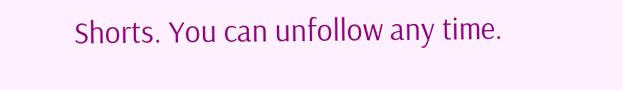Shorts. You can unfollow any time.